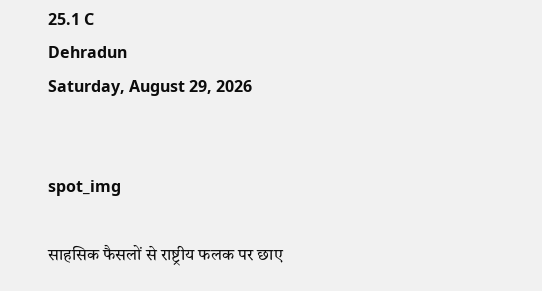25.1 C
Dehradun
Saturday, August 29, 2026


spot_img

साहसिक फैसलों से राष्ट्रीय फलक पर छाए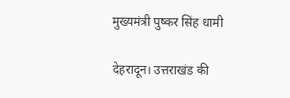मुख्यमंत्री पुष्कर सिंह धामी

देहरादून। उत्तराखंड की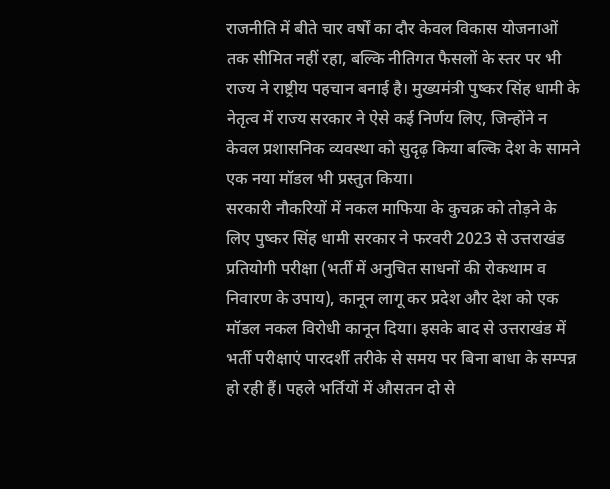राजनीति में बीते चार वर्षों का दौर केवल विकास योजनाओं तक सीमित नहीं रहा, बल्कि नीतिगत फैसलों के स्तर पर भी राज्य ने राष्ट्रीय पहचान बनाई है। मुख्यमंत्री पुष्कर सिंह धामी के नेतृत्व में राज्य सरकार ने ऐसे कई निर्णय लिए, जिन्होंने न केवल प्रशासनिक व्यवस्था को सुदृढ़ किया बल्कि देश के सामने एक नया मॉडल भी प्रस्तुत किया।
सरकारी नौकरियों में नकल माफिया के कुचक्र को तोड़ने के लिए पुष्कर सिंह धामी सरकार ने फरवरी 2023 से उत्तराखंड प्रतियोगी परीक्षा (भर्ती में अनुचित साधनों की रोकथाम व निवारण के उपाय), कानून लागू कर प्रदेश और देश को एक मॉडल नकल विरोधी कानून दिया। इसके बाद से उत्तराखंड में भर्ती परीक्षाएं पारदर्शी तरीके से समय पर बिना बाधा के सम्पन्न हो रही हैं। पहले भर्तियों में औसतन दो से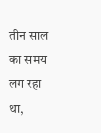तीन साल का समय लग रहा था,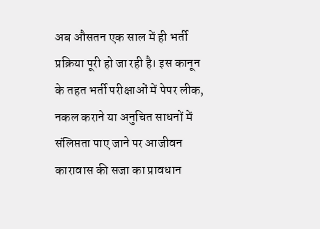अब औसतन एक साल में ही भर्ती प्रक्रिया पूरी हो जा रही है। इस कानून के तहत भर्ती परीक्षाओं में पेपर लीक, नकल कराने या अनुचित साधनों में संलिप्तता पाए जाने पर आजीवन कारावास की सजा का प्रावधान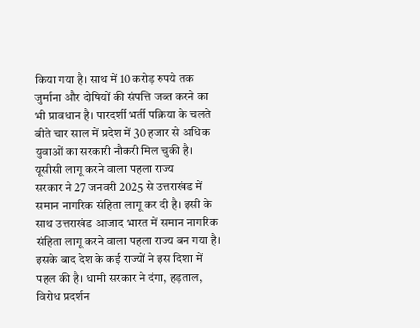किया गया है। साथ में 10 करोड़ रुपये तक जुर्माना और दोषियों की संपत्ति जब्त करने का भी प्रावधान है। पारदर्शी भर्ती पक्रिया के चलते बीते चार साल में प्रदेश में 30 हजार से अधिक युवाओं का सरकारी नौकरी मिल चुकी है।
यूसीसी लागू करने वाला पहला राज्य
सरकार ने 27 जनवरी 2025 से उत्तराखंड में समान नागरिक संहिता लागू कर दी है। इसी के साथ उत्तराखंड आजाद भारत में समान नागरिक संहिता लागू करने वाला पहला राज्य बन गया है। इसके बाद देश के कई राज्यों ने इस दिशा में पहल की है। धामी सरकार ने दंगा, हड़ताल, विरोध प्रदर्शन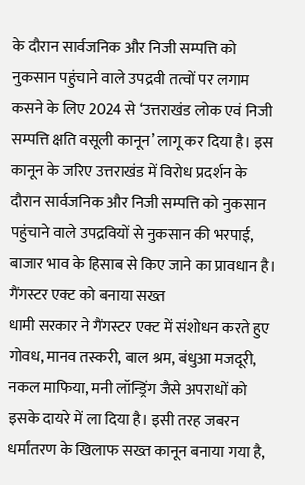के दौरान सार्वजनिक और निजी सम्पत्ति को नुकसान पहुंचाने वाले उपद्रवी तत्वों पर लगाम कसने के लिए 2024 से ‘उत्तराखंड लोक एवं निजी सम्पत्ति क्षति वसूली कानून’ लागू कर दिया है। इस कानून के जरिए उत्तराखंड में विरोध प्रदर्शन के दौरान सार्वजनिक और निजी सम्पत्ति को नुकसान पहुंचाने वाले उपद्रवियों से नुकसान की भरपाई, बाजार भाव के हिसाब से किए जाने का प्रावधान है।
गैंगस्टर एक्ट को बनाया सख्त
धामी सरकार ने गैंगस्टर एक्ट में संशोधन करते हुए गोवध, मानव तस्करी, बाल श्रम, बंधुआ मजदूरी, नकल माफिया, मनी लॉन्ड्रिंग जैसे अपराधों को इसके दायरे में ला दिया है। इसी तरह जबरन धर्मांतरण के खिलाफ सख्त कानून बनाया गया है,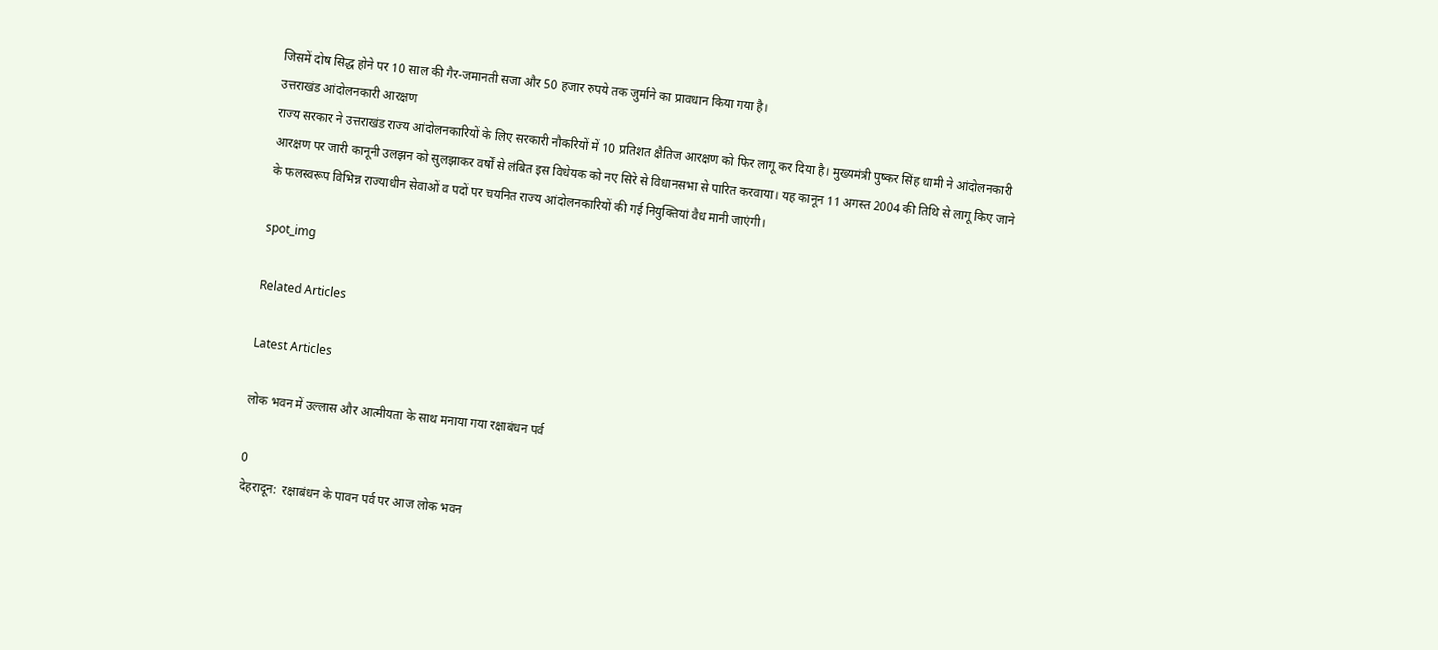जिसमें दोष सिद्ध होने पर 10 साल की गैर-जमानती सजा और 50 हजार रुपये तक जुर्माने का प्रावधान किया गया है।
उत्तराखंड आंदोलनकारी आरक्षण
राज्य सरकार ने उत्तराखंड राज्य आंदोलनकारियों के लिए सरकारी नौकरियों में 10 प्रतिशत क्षैतिज आरक्षण को फिर लागू कर दिया है। मुख्यमंत्री पुष्कर सिंह धामी ने आंदोलनकारी आरक्षण पर जारी कानूनी उलझन को सुलझाकर वर्षों से लंबित इस विधेयक को नए सिरे से विधानसभा से पारित करवाया। यह कानून 11 अगस्त 2004 की तिथि से लागू किए जाने के फलस्वरूप विभिन्न राज्याधीन सेवाओं व पदों पर चयनित राज्य आंदोलनकारियों की गई नियुक्तियां वैध मानी जाएंगी।

spot_img

Related Articles

Latest Articles

लोक भवन में उल्लास और आत्मीयता के साथ मनाया गया रक्षाबंधन पर्व

0
देहरादून:  रक्षाबंधन के पावन पर्व पर आज लोक भवन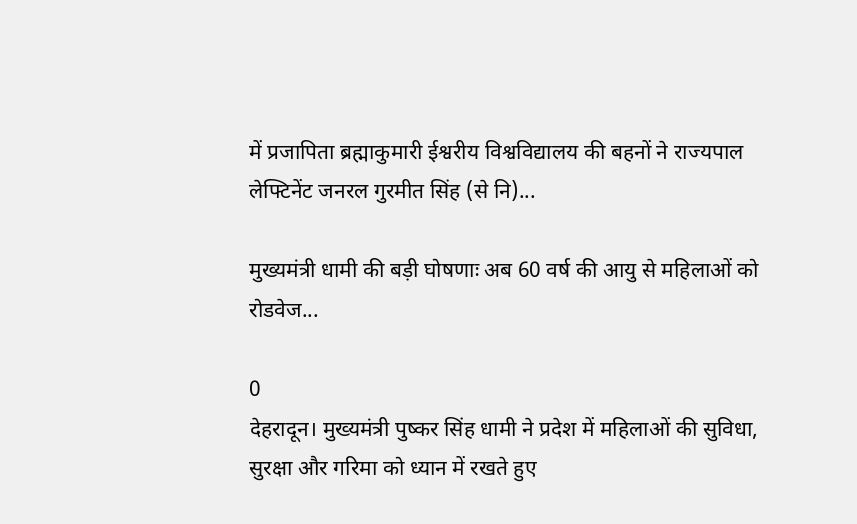में प्रजापिता ब्रह्माकुमारी ईश्वरीय विश्वविद्यालय की बहनों ने राज्यपाल लेफ्टिनेंट जनरल गुरमीत सिंह (से नि)...

मुख्यमंत्री धामी की बड़ी घोषणाः अब 60 वर्ष की आयु से महिलाओं को रोडवेज...

0
देहरादून। मुख्यमंत्री पुष्कर सिंह धामी ने प्रदेश में महिलाओं की सुविधा, सुरक्षा और गरिमा को ध्यान में रखते हुए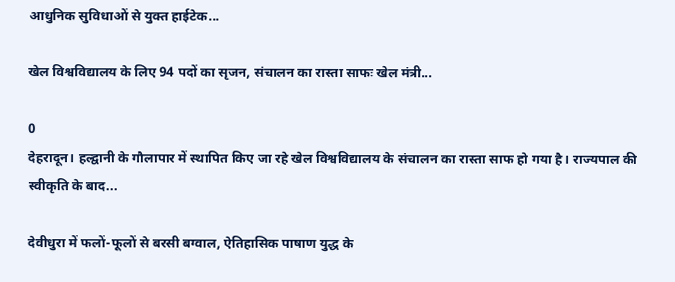आधुनिक सुविधाओं से युक्त हाईटेक...

खेल विश्वविद्यालय के लिए 94 पदों का सृजन, संचालन का रास्ता साफः खेल मंत्री...

0
देहरादून। हल्द्वानी के गौलापार में स्थापित किए जा रहे खेल विश्वविद्यालय के संचालन का रास्ता साफ हो गया है। राज्यपाल की स्वीकृति के बाद...

देवीधुरा में फलों-फूलों से बरसी बग्वाल, ऐतिहासिक पाषाण युद्ध के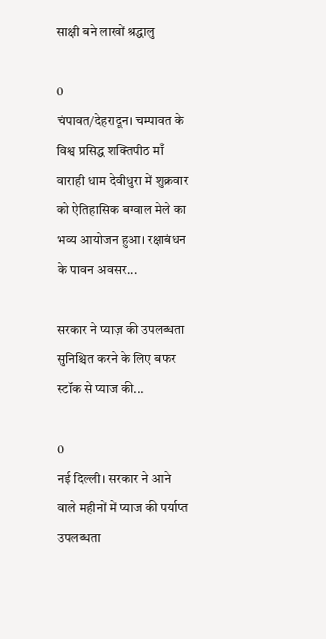साक्षी बने लाखों श्रद्धालु

0
चंपावत/देहरादून। चम्पावत के विश्व प्रसिद्ध शक्तिपीठ माँ वाराही धाम देवीधुरा में शुक्रवार को ऐतिहासिक बग्वाल मेले का भव्य आयोजन हुआ। रक्षाबंधन के पावन अवसर...

सरकार ने प्याज़ की उपलब्धता सुनिश्चित करने के लिए बफर स्टॉक से प्याज की...

0
नई दिल्ली। सरकार ने आने वाले महीनों में प्याज की पर्याप्त उपलब्धता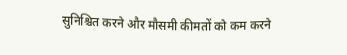सुनिश्चित करने और मौसमी कीमतों को कम करने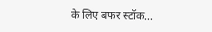के लिए बफर स्टॉक...